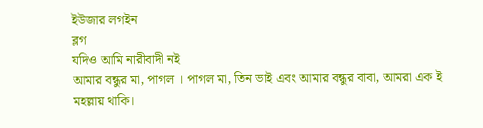ইউজার লগইন
ব্লগ
যদিও আমি নারীবাদী নই
আমার বন্ধুর মা, পাগল । পাগল মা, তিন ভাই এবং আমার বন্ধুর বাবা, আমরা এক ই মহল্লায় থাকি।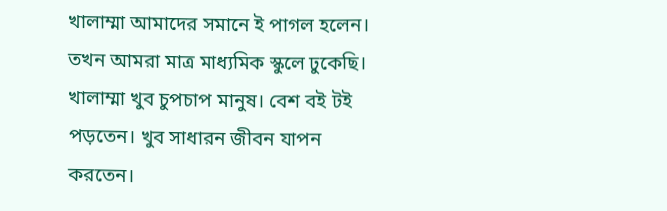খালাম্মা আমাদের সমানে ই পাগল হলেন। তখন আমরা মাত্র মাধ্যমিক স্কুলে ঢুকেছি। খালাম্মা খুব চুপচাপ মানুষ। বেশ বই টই পড়তেন। খুব সাধারন জীবন যাপন করতেন।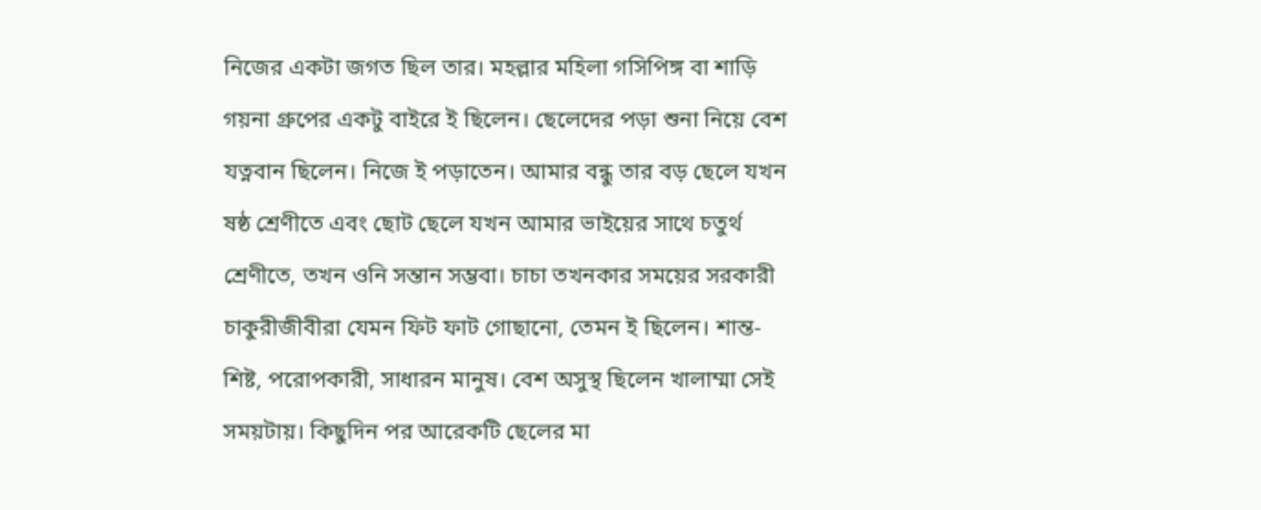নিজের একটা জগত ছিল তার। মহল্লার মহিলা গসিপিঙ্গ বা শাড়ি গয়না গ্রুপের একটু বাইরে ই ছিলেন। ছেলেদের পড়া শুনা নিয়ে বেশ যত্নবান ছিলেন। নিজে ই পড়াতেন। আমার বন্ধু তার বড় ছেলে যখন ষষ্ঠ শ্রেণীতে এবং ছোট ছেলে যখন আমার ভাইয়ের সাথে চতুর্থ শ্রেণীতে, তখন ওনি সন্তান সম্ভবা। চাচা তখনকার সময়ের সরকারী চাকুরীজীবীরা যেমন ফিট ফাট গোছানো, তেমন ই ছিলেন। শান্ত- শিষ্ট, পরোপকারী, সাধারন মানুষ। বেশ অসুস্থ ছিলেন খালাম্মা সেই সময়টায়। কিছুদিন পর আরেকটি ছেলের মা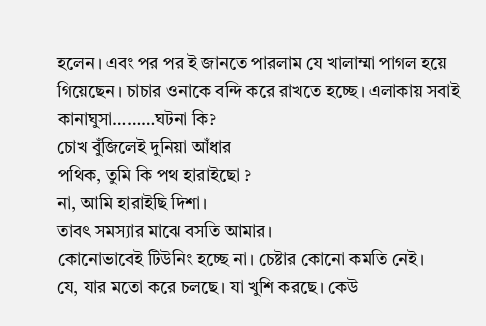হলেন। এবং পর পর ই জানতে পারলাম যে খালাম্মা পাগল হয়ে গিয়েছেন। চাচার ওনাকে বন্দি করে রাখতে হচ্ছে। এলাকায় সবাই কানাঘুসা………ঘটনা কি?
চোখ বুঁজিলেই দুনিয়া আঁধার
পথিক, তুমি কি পথ হারাইছো ?
না, আমি হারাইছি দিশা।
তাবৎ সমস্যার মাঝে বসতি আমার।
কোনোভাবেই টিউনিং হচ্ছে না। চেষ্টার কোনো কমতি নেই।
যে, যার মতো করে চলছে। যা খুশি করছে। কেউ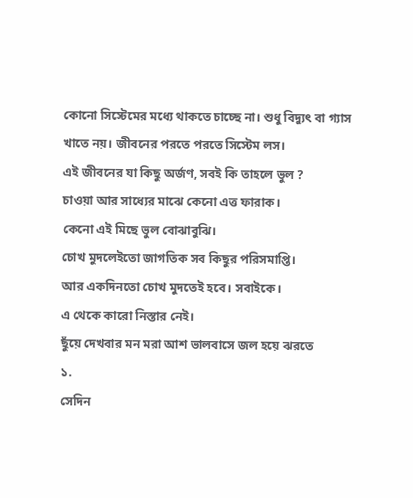কোনো সিস্টেমের মধ্যে থাকতে চাচ্ছে না। শুধু বিদ্যুৎ বা গ্যাস খাতে নয়। জীবনের পরতে পরতে সিস্টেম লস।
এই জীবনের যা কিছু অর্জণ, সবই কি তাহলে ভুল ?
চাওয়া আর সাধ্যের মাঝে কেনো এত্ত ফারাক।
কেনো এই মিছে ভুল বোঝাবুঝি।
চোখ মুদলেইতো জাগতিক সব কিছুর পরিসমাপ্তি।
আর একদিনতো চোখ মুদতেই হবে। সবাইকে।
এ থেকে কারো নিস্তার নেই।
ছুঁয়ে দেখবার মন মরা আশ ভালবাসে জল হয়ে ঝরতে
১.
সেদিন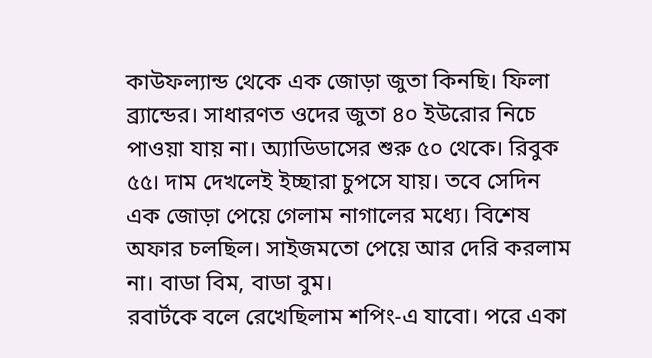কাউফল্যান্ড থেকে এক জোড়া জুতা কিনছি। ফিলা ব্র্যান্ডের। সাধারণত ওদের জুতা ৪০ ইউরোর নিচে পাওয়া যায় না। অ্যাডিডাসের শুরু ৫০ থেকে। রিবুক ৫৫। দাম দেখলেই ইচ্ছারা চুপসে যায়। তবে সেদিন এক জোড়া পেয়ে গেলাম নাগালের মধ্যে। বিশেষ অফার চলছিল। সাইজমতো পেয়ে আর দেরি করলাম না। বাডা বিম, বাডা বুম।
রবার্টকে বলে রেখেছিলাম শপিং-এ যাবো। পরে একা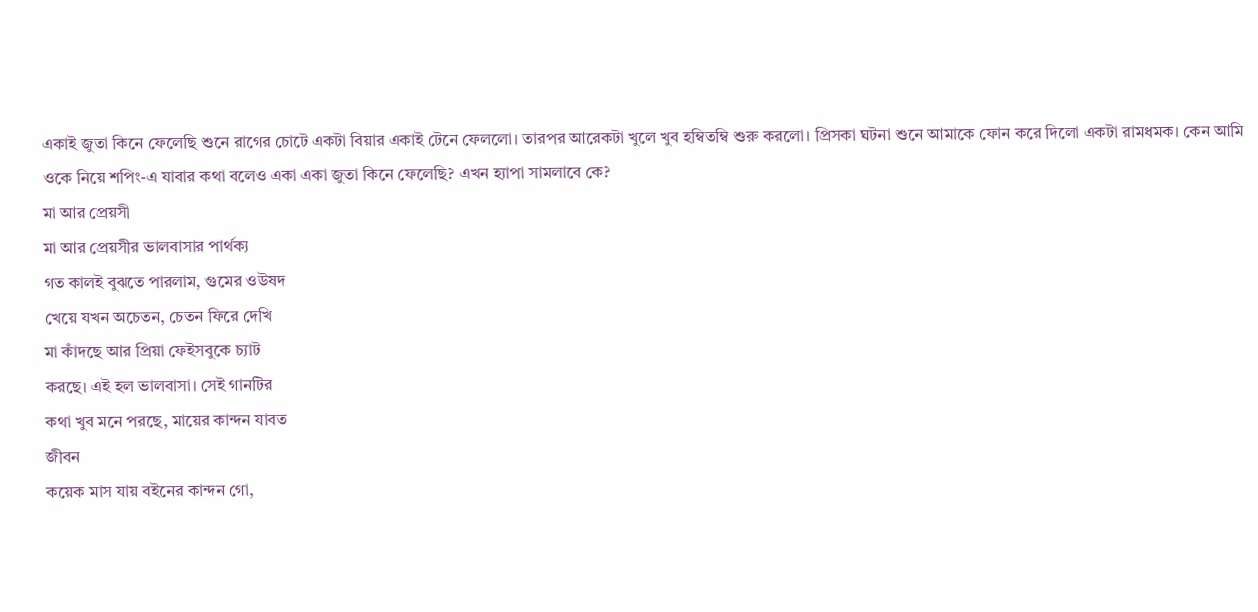একাই জুতা কিনে ফেলেছি শুনে রাগের চোটে একটা বিয়ার একাই টেনে ফেললো। তারপর আরেকটা খুলে খুব হম্বিতম্বি শুরু করলো। প্রিসকা ঘটনা শুনে আমাকে ফোন করে দিলো একটা রামধমক। কেন আমি ওকে নিয়ে শপিং-এ যাবার কথা বলেও একা একা জুতা কিনে ফেলেছি? এখন হ্যাপা সামলাবে কে?
মা আর প্রেয়সী
মা আর প্রেয়সীর ভালবাসার পার্থক্য
গত কালই বুঝতে পারলাম, গুমের ওউষদ
খেয়ে যখন অচেতন, চেতন ফিরে দেখি
মা কাঁদছে আর প্রিয়া ফেইসবুকে চ্যাট
করছে। এই হল ভালবাসা। সেই গানটির
কথা খুব মনে পরছে, মায়ের কান্দন যাবত
জীবন
কয়েক মাস যায় বইনের কান্দন গো,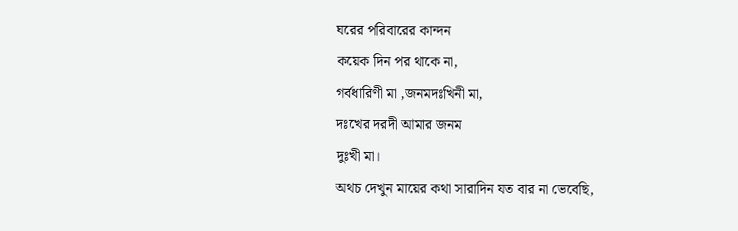ঘরের পরিবারের কান্দন
কয়েক দিন পর থাকে না,
গর্বধারিণী মা ,জনমদঃখিনী মা,
দঃখের দরদী আমার জনম
দুঃখী মা।
অথচ দেখুন মায়ের কথা সারাদিন যত বার না ভেবেছি,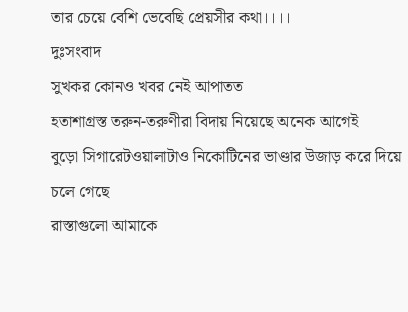তার চেয়ে বেশি ভেবেছি প্রেয়সীর কথা।।।।
দুঃসংবাদ
সুখকর কোনও খবর নেই আপাতত
হতাশাগ্রস্ত তরুন-তরুণীরা বিদায় নিয়েছে অনেক আগেই
বুড়ো সিগারেটওয়ালাটাও নিকোটিনের ভাণ্ডার উজাড় করে দিয়ে
চলে গেছে
রাস্তাগুলো আমাকে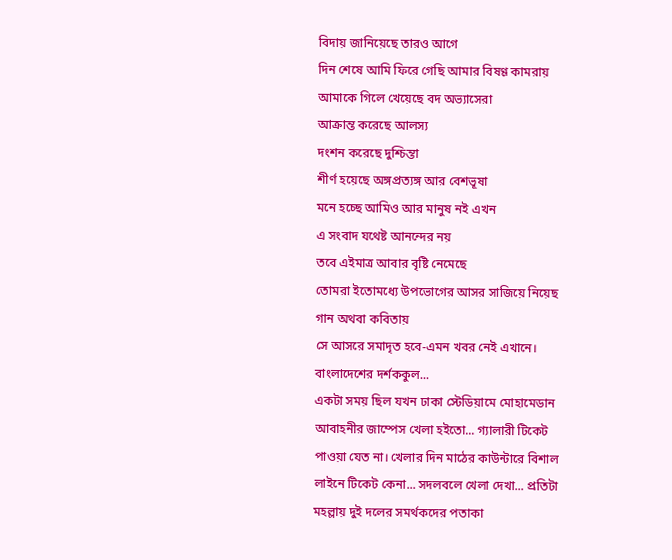বিদায় জানিয়েছে তারও আগে
দিন শেষে আমি ফিরে গেছি আমার বিষণ্ণ কামরায়
আমাকে গিলে খেয়েছে বদ অভ্যাসেরা
আক্রান্ত করেছে আলস্য
দংশন করেছে দুশ্চিন্তা
শীর্ণ হয়েছে অঙ্গপ্রত্যঙ্গ আর বেশভূষা
মনে হচ্ছে আমিও আর মানুষ নই এখন
এ সংবাদ যথেষ্ট আনন্দের নয়
তবে এইমাত্র আবার বৃষ্টি নেমেছে
তোমরা ইতোমধ্যে উপভোগের আসর সাজিয়ে নিয়েছ
গান অথবা কবিতায়
সে আসরে সমাদৃত হবে-এমন খবর নেই এখানে।
বাংলাদেশের দর্শককুল...
একটা সময় ছিল যখন ঢাকা স্টেডিয়ামে মোহামেডান আবাহনীর জাম্পেস খেলা হইতো... গ্যালারী টিকেট পাওয়া যেত না। খেলার দিন মাঠের কাউন্টারে বিশাল লাইনে টিকেট কেনা... সদলবলে খেলা দেখা... প্রতিটা মহল্লায় দুই দলের সমর্থকদের পতাকা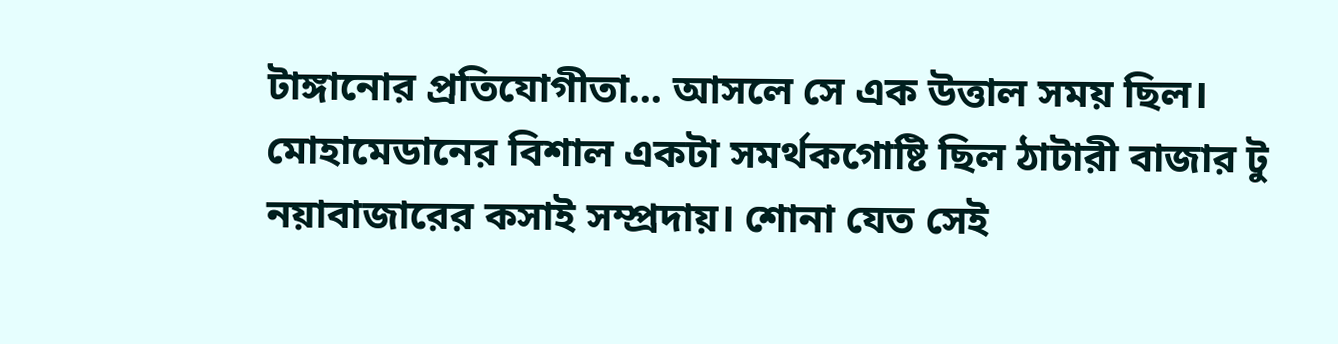টাঙ্গানোর প্রতিযোগীতা... আসলে সে এক উত্তাল সময় ছিল।
মোহামেডানের বিশাল একটা সমর্থকগোষ্টি ছিল ঠাটারী বাজার টু নয়াবাজারের কসাই সম্প্রদায়। শোনা যেত সেই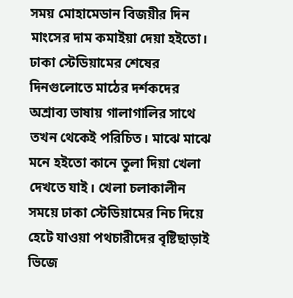সময় মোহামেডান বিজয়ীর দিন মাংসের দাম কমাইয়া দেয়া হইতো।
ঢাকা স্টেডিয়ামের শেষের দিনগুলোতে মাঠের দর্শকদের অশ্রাব্য ভাষায় গালাগালির সাথে তখন থেকেই পরিচিত। মাঝে মাঝে মনে হইতো কানে তুলা দিয়া খেলা দেখতে যাই। খেলা চলাকালীন সময়ে ঢাকা স্টেডিয়ামের নিচ দিয়ে হেটে যাওয়া পথচারীদের বৃষ্টিছাড়াই ভিজে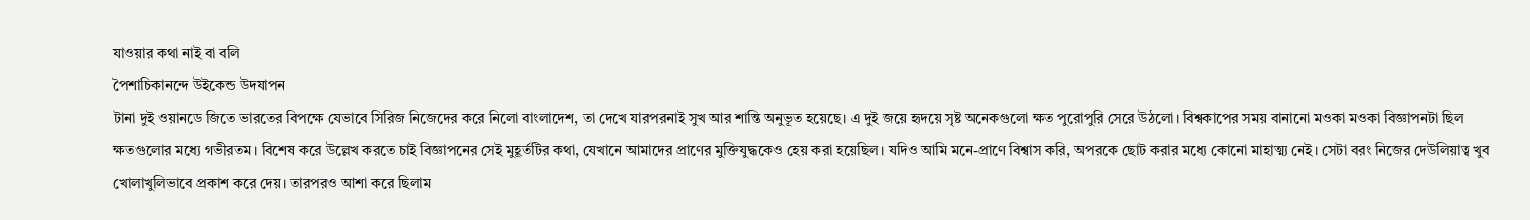যাওয়ার কথা নাই বা বলি
পৈশাচিকানন্দে উইকেন্ড উদযাপন
টানা দুই ওয়ানডে জিতে ভারতের বিপক্ষে যেভাবে সিরিজ নিজেদের করে নিলো বাংলাদেশ, তা দেখে যারপরনাই সুখ আর শান্তি অনুভূত হয়েছে। এ দুই জয়ে হৃদয়ে সৃষ্ট অনেকগুলো ক্ষত পুরোপুরি সেরে উঠলো। বিশ্বকাপের সময় বানানো মওকা মওকা বিজ্ঞাপনটা ছিল ক্ষতগুলোর মধ্যে গভীরতম। বিশেষ করে উল্লেখ করতে চাই বিজ্ঞাপনের সেই মুহূর্তটির কথা, যেখানে আমাদের প্রাণের মুক্তিযুদ্ধকেও হেয় করা হয়েছিল। যদিও আমি মনে-প্রাণে বিশ্বাস করি, অপরকে ছোট করার মধ্যে কোনো মাহাত্ম্য নেই। সেটা বরং নিজের দেউলিয়াত্ব খুব খোলাখুলিভাবে প্রকাশ করে দেয়। তারপরও আশা করে ছিলাম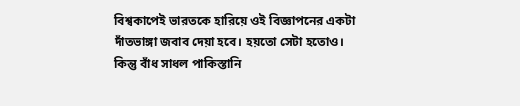বিশ্বকাপেই ভারতকে হারিয়ে ওই বিজ্ঞাপনের একটা দাঁতভাঙ্গা জবাব দেয়া হবে। হয়তো সেটা হতোও। কিন্তু বাঁধ সাধল পাকিস্তানি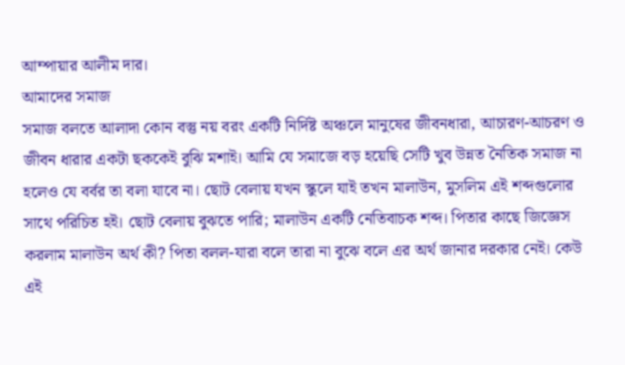আম্পায়ার আলীম দার।
আমাদের সমাজ
সমাজ বলতে আলাদা কোন বস্তু নয় বরং একটি নির্দিষ্ট অঞ্চলে মানুষের জীবনধারা, আচারণ-আচরণ ও জীবন ধারার একটা ছককেই বুঝি মশাই। আমি যে সমাজে বড় হয়েছি সেটি খুব উন্নত নৈতিক সমাজ না হলেও যে বর্বর তা বলা যাবে না। ছোট বেলায় যখন স্কুলে যাই তখন মালাউন, মুসলিম এই শব্দগুলোর সাথে পরিচিত হই। ছোট বেলায় বুঝতে পারি; মালাউন একটি নেতিবাচক শব্দ। পিতার কাছে জিজ্ঞেস করলাম মালাউন অর্থ কী? পিতা বলল-যারা বলে তারা না বুঝে বলে এর অর্থ জানার দরকার নেই। কেউ এই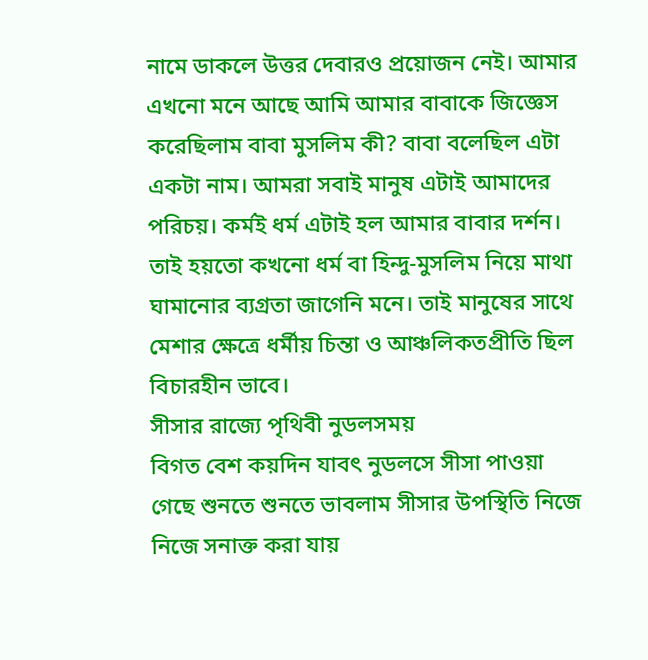নামে ডাকলে উত্তর দেবারও প্রয়োজন নেই। আমার এখনো মনে আছে আমি আমার বাবাকে জিজ্ঞেস করেছিলাম বাবা মুসলিম কী? বাবা বলেছিল এটা একটা নাম। আমরা সবাই মানুষ এটাই আমাদের পরিচয়। কর্মই ধর্ম এটাই হল আমার বাবার দর্শন। তাই হয়তো কখনো ধর্ম বা হিন্দু-মুসলিম নিয়ে মাথা ঘামানোর ব্যগ্রতা জাগেনি মনে। তাই মানুষের সাথে মেশার ক্ষেত্রে ধর্মীয় চিন্তা ও আঞ্চলিকতপ্রীতি ছিল বিচারহীন ভাবে।
সীসার রাজ্যে পৃথিবী নুডলসময়
বিগত বেশ কয়দিন যাবৎ নুডলসে সীসা পাওয়া গেছে শুনতে শুনতে ভাবলাম সীসার উপস্থিতি নিজে নিজে সনাক্ত করা যায়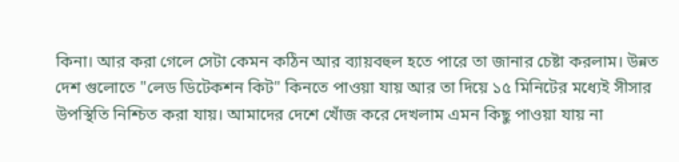কিনা। আর করা গেলে সেটা কেমন কঠিন আর ব্যায়বহুল হতে পারে তা জানার চেষ্টা করলাম। উন্নত দেশ গুলোতে "লেড ডিটেকশন কিট" কিনতে পাওয়া যায় আর তা দিয়ে ১৫ মিনিটের মধ্যেই সীসার উপস্থিতি নিশ্চিত করা যায়। আমাদের দেশে খোঁজ করে দেখলাম এমন কিছু পাওয়া যায় না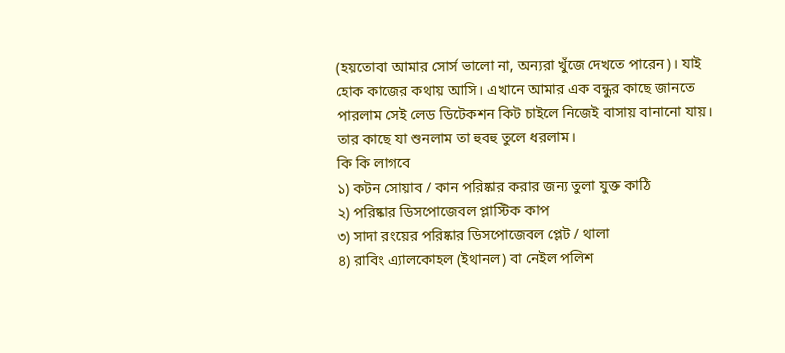(হয়তোবা আমার সোর্স ভালো না, অন্যরা খুঁজে দেখতে পারেন)। যাই হোক কাজের কথায় আসি। এখানে আমার এক বন্ধুর কাছে জানতে পারলাম সেই লেড ডিটেকশন কিট চাইলে নিজেই বাসায় বানানো যায়। তার কাছে যা শুনলাম তা হুবহু তুলে ধরলাম।
কি কি লাগবে
১) কটন সোয়াব / কান পরিষ্কার করার জন্য তুলা যুক্ত কাঠি
২) পরিষ্কার ডিসপোজেবল প্লাস্টিক কাপ
৩) সাদা রংয়ের পরিষ্কার ডিসপোজেবল প্লেট / থালা
৪) রাবিং এ্যালকোহল (ইথানল) বা নেইল পলিশ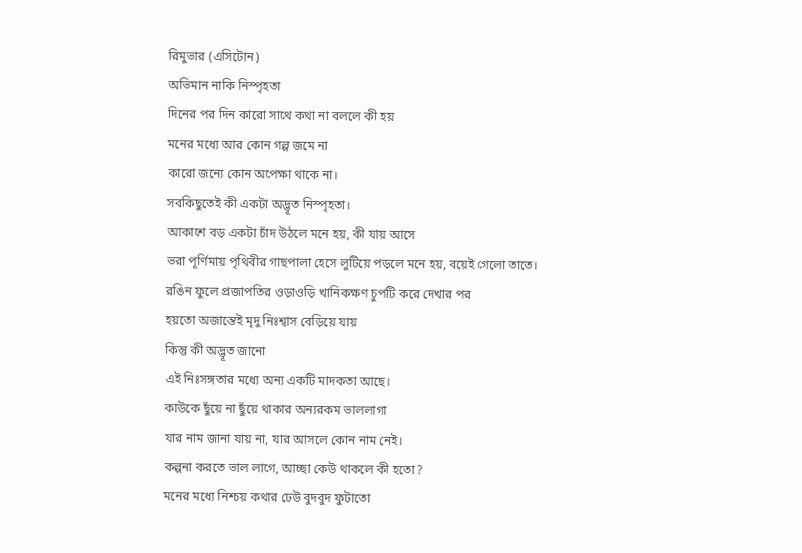রিমুভার (এসিটোন)
অভিমান নাকি নিস্পৃহতা
দিনের পর দিন কারো সাথে কথা না বললে কী হয়
মনের মধ্যে আর কোন গল্প জমে না
কারো জন্যে কোন অপেক্ষা থাকে না।
সবকিছুতেই কী একটা অদ্ভূত নিস্পৃহতা।
আকাশে বড় একটা চাঁদ উঠলে মনে হয়, কী যায় আসে
ভরা পূর্ণিমায় পৃথিবীর গাছপালা হেসে লুটিয়ে পড়লে মনে হয়, বয়েই গেলো তাতে।
রঙিন ফুলে প্রজাপতির ওড়াওড়ি খানিকক্ষণ চুপটি করে দেখার পর
হয়তো অজান্তেই মৃদু নিঃশ্বাস বেড়িয়ে যায়
কিন্তু কী অদ্ভূত জানো
এই নিঃসঙ্গতার মধ্যে অন্য একটি মাদকতা আছে।
কাউকে ছুঁয়ে না ছুঁয়ে থাকার অন্যরকম ভাললাগা
যার নাম জানা যায় না, যার আসলে কোন নাম নেই।
কল্পনা করতে ভাল লাগে, আচ্ছা কেউ থাকলে কী হতো?
মনের মধ্যে নিশ্চয় কথার ঢেউ বুদবুদ ফুটাতো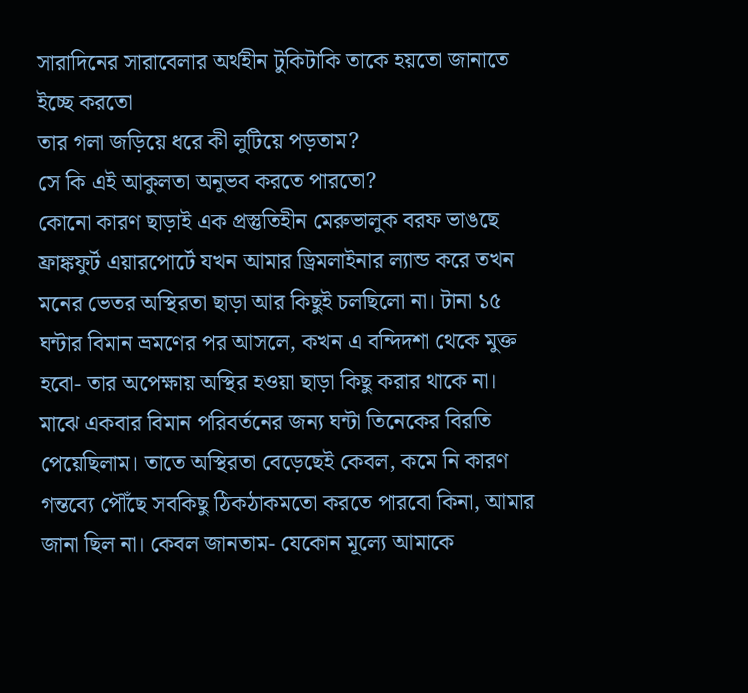সারাদিনের সারাবেলার অর্থহীন টুকিটাকি তাকে হয়তো জানাতে ইচ্ছে করতো
তার গলা জড়িয়ে ধরে কী লুটিয়ে পড়তাম?
সে কি এই আকুলতা অনুভব করতে পারতো?
কোনো কারণ ছাড়াই এক প্রস্তুতিহীন মেরুভালুক বরফ ভাঙছে
ফ্রাঙ্কফুর্ট এয়ারপোর্টে যখন আমার ড্রিমলাইনার ল্যান্ড করে তখন মনের ভেতর অস্থিরতা ছাড়া আর কিছুই চলছিলো না। টানা ১৫ ঘন্টার বিমান ভ্রমণের পর আসলে, কখন এ বন্দিদশা থেকে মুক্ত হবো- তার অপেক্ষায় অস্থির হওয়া ছাড়া কিছু করার থাকে না। মাঝে একবার বিমান পরিবর্তনের জন্য ঘন্টা তিনেকের বিরতি পেয়েছিলাম। তাতে অস্থিরতা বেড়েছেই কেবল, কমে নি কারণ গন্তব্যে পৌঁছে সবকিছু ঠিকঠাকমতো করতে পারবো কিনা, আমার জানা ছিল না। কেবল জানতাম- যেকোন মূল্যে আমাকে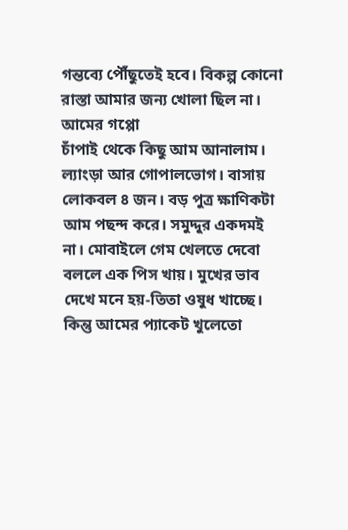গন্তব্যে পৌঁছুতেই হবে। বিকল্প কোনো রাস্তা আমার জন্য খোলা ছিল না।
আমের গপ্পো
চাঁপাই থেকে কিছু আম আনালাম। ল্যাংড়া আর গোপালভোগ। বাসায় লোকবল ৪ জন। বড় পুত্র ক্ষাণিকটা আম পছন্দ করে। সমুদ্দুর একদমই না। মোবাইলে গেম খেলতে দেবো বললে এক পিস খায়। মুখের ভাব দেখে মনে হয়-তিতা ওষুধ খাচ্ছে।
কিন্তু আমের প্যাকেট খুলেতো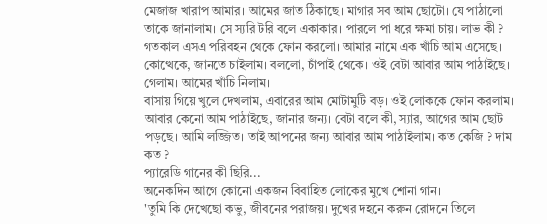মেজাজ খারাপ আমার। আমের জাত ঠিকাছে। মাগার সব আম ছোটো। যে পাঠালো তাকে জানালাম। সে স্যরি টরি বলে একাকার। পারলে পা ধরে ক্ষমা চায়। লাভ কী ?
গতকাল এসএ পরিবহন থেকে ফোন করলো। আমার নামে এক খাঁচি আম এসেছে। কোত্থেকে, জানতে চাইলাম। বললো, চাঁপাই থেকে। ওই বেটা আবার আম পাঠাইছে। গেলাম। আমের খাঁচি নিলাম।
বাসায় গিয়ে খুলে দেখলাম, এবারের আম মোটামুটি বড়। ওই লোককে ফোন করলাম। আবার কেনো আম পাঠাইছে, জানার জন্য। বেটা বলে কী, স্যার, আগের আম ছোট পড়ছে। আমি লজ্জিত। তাই আপনের জন্য আবার আম পাঠাইলাম। কত কেজি ? দাম কত ?
প্যারেডি গানের কী ছিরি...
অনেকদিন আগে কোনো একজন বিবাহিত লোকের মুখে শোনা গান।
'তুমি কি দেখেছো কভু, জীবনের পরাজয়। দুখের দহনে করুন রোদনে তিলে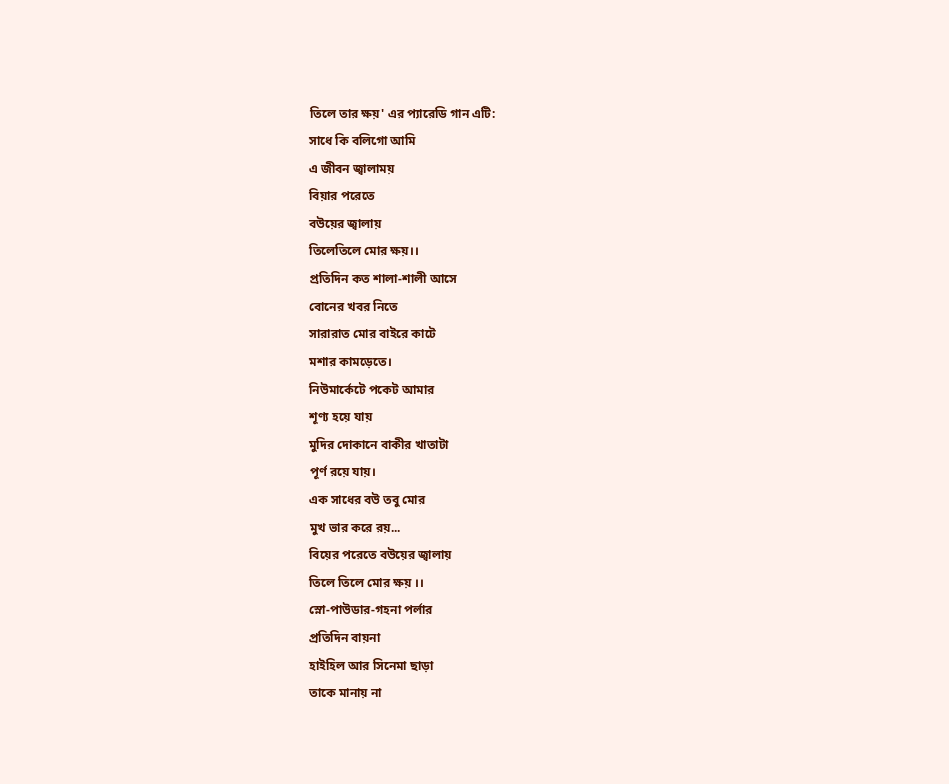তিলে তার ক্ষয়' এর প্যারেডি গান এটি:
সাধে কি বলিগো আমি
এ জীবন জ্বালাময়
বিয়ার পরেতে
বউয়ের জ্বালায়
তিলেতিলে মোর ক্ষয়।।
প্রতিদিন কত শালা-শালী আসে
বোনের খবর নিতে
সারারাত মোর বাইরে কাটে
মশার কামড়েতে।
নিউমার্কেটে পকেট আমার
শূণ্য হয়ে যায়
মুদির দোকানে বাকীর খাতাটা
পূর্ণ রয়ে যায়।
এক সাধের বউ তবু মোর
মুখ ভার করে রয়...
বিয়ের পরেতে বউয়ের জ্বালায়
তিলে তিলে মোর ক্ষয় ।।
স্নো-পাউডার-গহনা পর্লার
প্রতিদিন বায়না
হাইহিল আর সিনেমা ছাড়া
তাকে মানায় না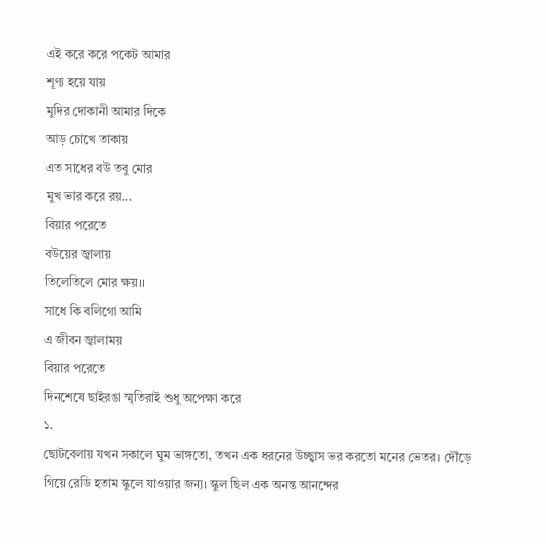এই করে করে পকেট আমার
শূণ্য হয়ে যায়
মুদির দোকানী আমার দিকে
আড় চোখে তাকায়
এত সাধের বউ তবু মোর
মুখ ভার করে রয়...
বিয়ার পরেতে
বউয়ের জ্বালায়
তিলেতিলে মোর ক্ষয়।।
সাধে কি বলিগো আমি
এ জীবন জ্বালাময়
বিয়ার পরেতে
দিনশেষে ছাইরঙা স্মৃতিরাই শুধু অপেক্ষা করে
১.
ছোটবেলায় যখন সকালে ঘুম ভাঙ্গতো, তখন এক ধরনের উচ্ছ্বাস ভর করতো মনের ভেতর। দৌঁড়ে গিয়ে রেডি হতাম স্কুলে যাওয়ার জন্য। স্কুল ছিল এক অনন্ত আনন্দের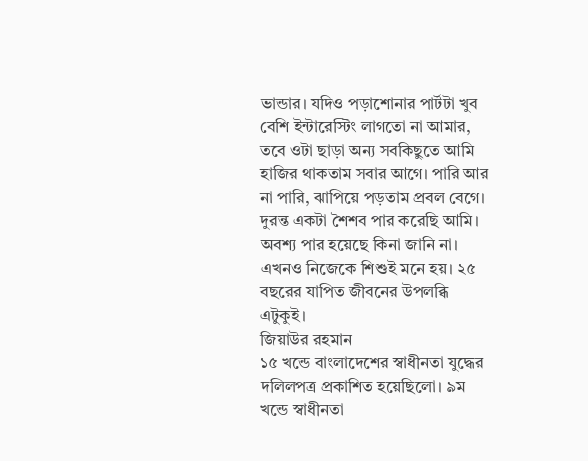ভান্ডার। যদিও পড়াশোনার পার্টটা খুব বেশি ইন্টারেস্টিং লাগতো না আমার, তবে ওটা ছাড়া অন্য সবকিছুতে আমি হাজির থাকতাম সবার আগে। পারি আর না পারি, ঝাপিয়ে পড়তাম প্রবল বেগে। দুরন্ত একটা শৈশব পার করেছি আমি। অবশ্য পার হয়েছে কিনা জানি না। এখনও নিজেকে শিশুই মনে হয়। ২৫ বছরের যাপিত জীবনের উপলব্ধি এটুকুই।
জিয়াউর রহমান
১৫ খন্ডে বাংলাদেশের স্বাধীনতা যুদ্ধের দলিলপত্র প্রকাশিত হয়েছিলো। ৯ম খন্ডে স্বাধীনতা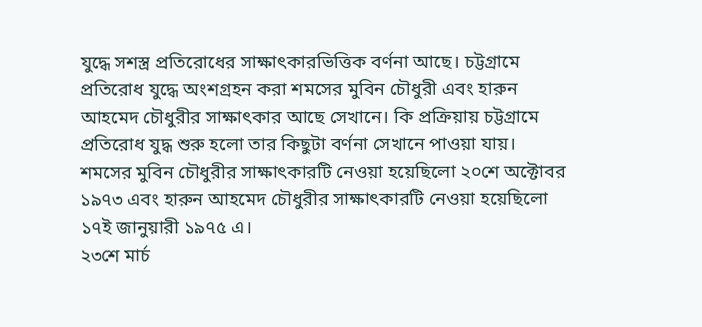যুদ্ধে সশস্ত্র প্রতিরোধের সাক্ষাৎকারভিত্তিক বর্ণনা আছে। চট্টগ্রামে প্রতিরোধ যুদ্ধে অংশগ্রহন করা শমসের মুবিন চৌধুরী এবং হারুন আহমেদ চৌধুরীর সাক্ষাৎকার আছে সেখানে। কি প্রক্রিয়ায় চট্টগ্রামে প্রতিরোধ যুদ্ধ শুরু হলো তার কিছুটা বর্ণনা সেখানে পাওয়া যায়। শমসের মুবিন চৌধুরীর সাক্ষাৎকারটি নেওয়া হয়েছিলো ২০শে অক্টোবর ১৯৭৩ এবং হারুন আহমেদ চৌধুরীর সাক্ষাৎকারটি নেওয়া হয়েছিলো ১৭ই জানুয়ারী ১৯৭৫ এ।
২৩শে মার্চ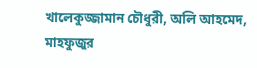খালেকুজ্জামান চৌধুরী, অলি আহমেদ, মাহফুজুর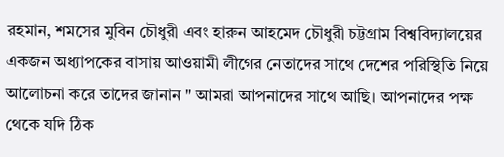রহমান, শমসের মুবিন চৌধুরী এবং হারুন আহমেদ চৌধুরী চট্টগ্রাম বিশ্ববিদ্যালয়ের একজন অধ্যাপকের বাসায় আওয়ামী লীগের নেতাদের সাথে দেশের পরিস্থিতি নিয়ে আলোচনা করে তাদের জানান " আমরা আপনাদের সাথে আছি। আপনাদের পক্ষ থেকে যদি ঠিক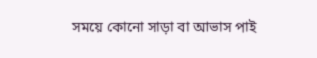সময়ে কোনো সাড়া বা আভাস পাই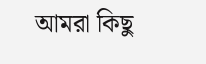আমরা কিছু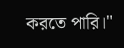করতে পারি।"